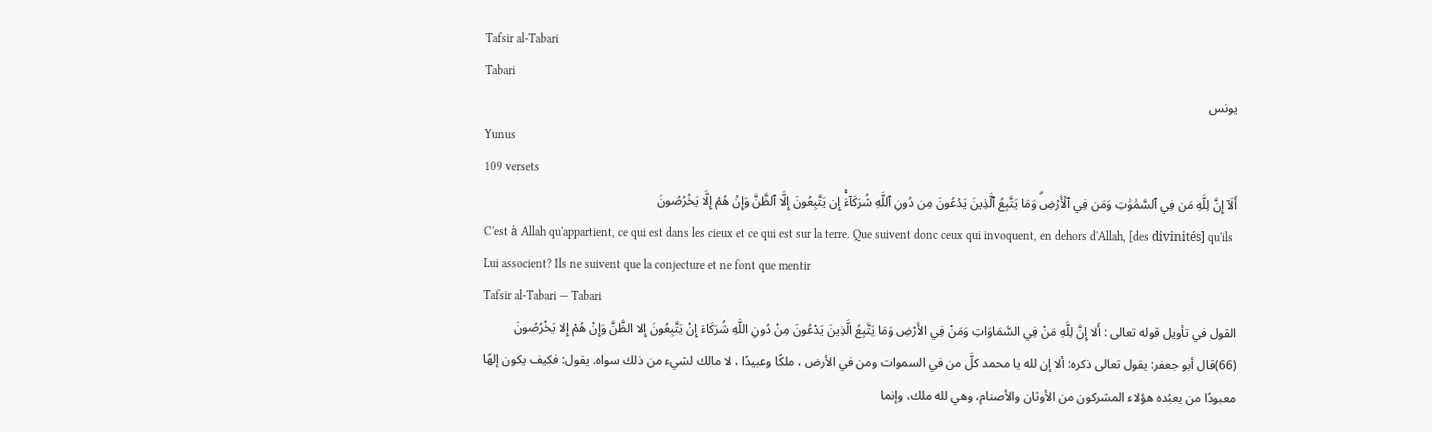Tafsir al-Tabari
Tabari
يونس
Yunus
109 versets
أَلَآ إِنَّ لِلَّهِ مَن فِي ٱلسَّمَٰوَٰتِ وَمَن فِي ٱلۡأَرۡضِۗ وَمَا يَتَّبِعُ ٱلَّذِينَ يَدۡعُونَ مِن دُونِ ٱللَّهِ شُرَكَآءَۚ إِن يَتَّبِعُونَ إِلَّا ٱلظَّنَّ وَإِنۡ هُمۡ إِلَّا يَخۡرُصُونَ
C'est à Allah qu'appartient, ce qui est dans les cieux et ce qui est sur la terre. Que suivent donc ceux qui invoquent, en dehors d'Allah, [des divinités] qu'ils Lui associent? Ils ne suivent que la conjecture et ne font que mentir
Tafsir al-Tabari — Tabari
القول في تأويل قوله تعالى : أَلا إِنَّ لِلَّهِ مَنْ فِي السَّمَاوَاتِ وَمَنْ فِي الأَرْضِ وَمَا يَتَّبِعُ الَّذِينَ يَدْعُونَ مِنْ دُونِ اللَّهِ شُرَكَاءَ إِنْ يَتَّبِعُونَ إِلا الظَّنَّ وَإِنْ هُمْ إِلا يَخْرُصُونَ (66)قال أبو جعفر: يقول تعالى ذكره: ألا إن لله يا محمد كلَّ من في السموات ومن في الأرض ، ملكًا وعبيدًا ، لا مالك لشيء من ذلك سواه. يقول: فكيف يكون إلهًا معبودًا من يعبُده هؤلاء المشركون من الأوثان والأصنام، وهي لله ملك، وإنما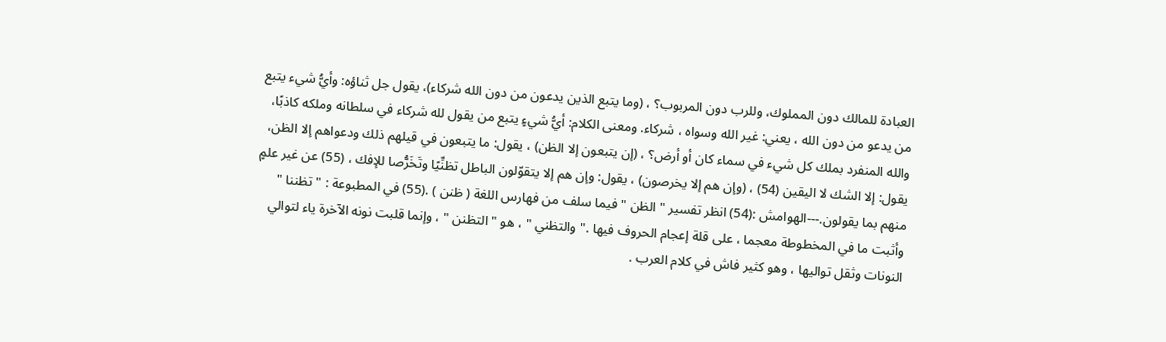العبادة للمالك دون المملوك، وللرب دون المربوب؟ ، (وما يتبع الذين يدعون من دون الله شركاء)، يقول جل ثناؤه: وأيُّ شيء يتبع من يدعو من دون الله ، يعني: غير الله وسواه ، شركاء. ومعنى الكلام: أيُّ شيءٍ يتبع من يقول لله شركاء في سلطانه وملكه كاذبًا، والله المنفرد بملك كل شيء في سماء كان أو أرض؟ ، (إن يتبعون إلا الظن) ، يقول: ما يتبعون في قيلهم ذلك ودعواهم إلا الظن، يقول: إلا الشك لا اليقين (54) ، (وإن هم إلا يخرصون) ، يقول: وإن هم إلا يتقوّلون الباطل تظنِّيًا وتَخَرُّصا للإفك ، (55) عن غير علمٍ منهم بما يقولون.---الهوامش :(54) انظر تفسير " الظن " فيما سلف من فهارس اللغة ( ظنن ) .(55) في المطبوعة : " تظننا " وأثبت ما في المخطوطة معجما ، على قلة إعجام الحروف فيها ." والتظني " ، هو " التظنن " ، وإنما قلبت نونه الآخرة ياء لتوالي النونات وثقل تواليها ، وهو كثير فاش في كلام العرب .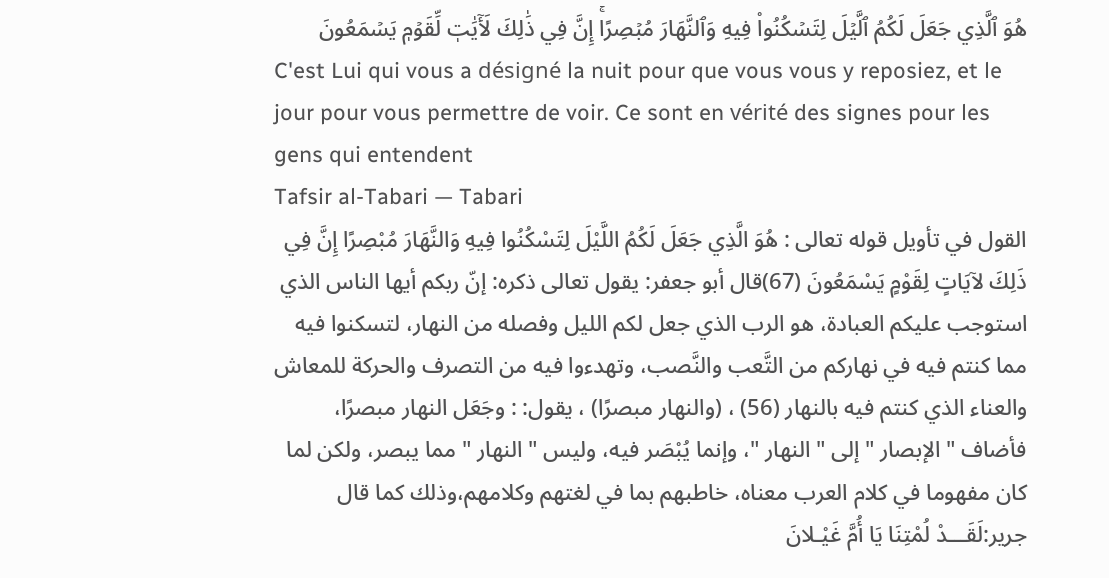هُوَ ٱلَّذِي جَعَلَ لَكُمُ ٱلَّيۡلَ لِتَسۡكُنُواْ فِيهِ وَٱلنَّهَارَ مُبۡصِرًاۚ إِنَّ فِي ذَٰلِكَ لَأٓيَٰتٖ لِّقَوۡمٖ يَسۡمَعُونَ
C'est Lui qui vous a désigné la nuit pour que vous vous y reposiez, et le jour pour vous permettre de voir. Ce sont en vérité des signes pour les gens qui entendent
Tafsir al-Tabari — Tabari
القول في تأويل قوله تعالى : هُوَ الَّذِي جَعَلَ لَكُمُ اللَّيْلَ لِتَسْكُنُوا فِيهِ وَالنَّهَارَ مُبْصِرًا إِنَّ فِي ذَلِكَ لآيَاتٍ لِقَوْمٍ يَسْمَعُونَ (67)قال أبو جعفر: يقول تعالى ذكره: إنّ ربكم أيها الناس الذي استوجب عليكم العبادة، هو الرب الذي جعل لكم الليل وفصله من النهار، لتسكنوا فيه مما كنتم فيه في نهاركم من التَّعب والنَّصب، وتهدءوا فيه من التصرف والحركة للمعاش والعناء الذي كنتم فيه بالنهار (56) ، (والنهار مبصرًا) ، يقول: : وجَعَل النهار مبصرًا، فأضاف " الإبصار " إلى " النهار "، وإنما يُبْصَر فيه، وليس " النهار " مما يبصر، ولكن لما كان مفهوما في كلام العرب معناه، خاطبهم بما في لغتهم وكلامهم،وذلك كما قال جرير:لَقَـــدْ لُمْتِنَا يَا أُمَّ غَيْـلانَ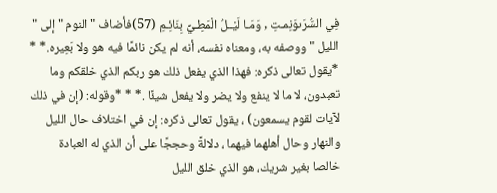فِي السُّرَىوَنِمـتِ , وَمَـا لَيْــلُ الْمَطِـيِّ بِنَائِـمِ (57)فأضاف " النوم " إلى " الليل " ووصفه به، ومعناه نفسه، أنه لم يكن نائمًا فيه هو ولا بَعِيره.* * *يقول تعالى ذكره: فهذا الذي يفعل ذلك هو ربكم الذي خلقكم وما تعبدون، لا ما لا ينفع ولا يضر ولا يفعل شيئًا .* * *وقوله: (إن في ذلك لآيات لقوم يسمعون) ، يقول تعالى ذكره: إن في اختلاف حال الليل والنهار وحال أهلهما فيهما ، دلالةً وحججًا على أن الذي له العبادة خالصا بغير شريك، هو الذي خلق الليل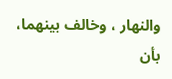والنهار ، وخالف بينهما، بأن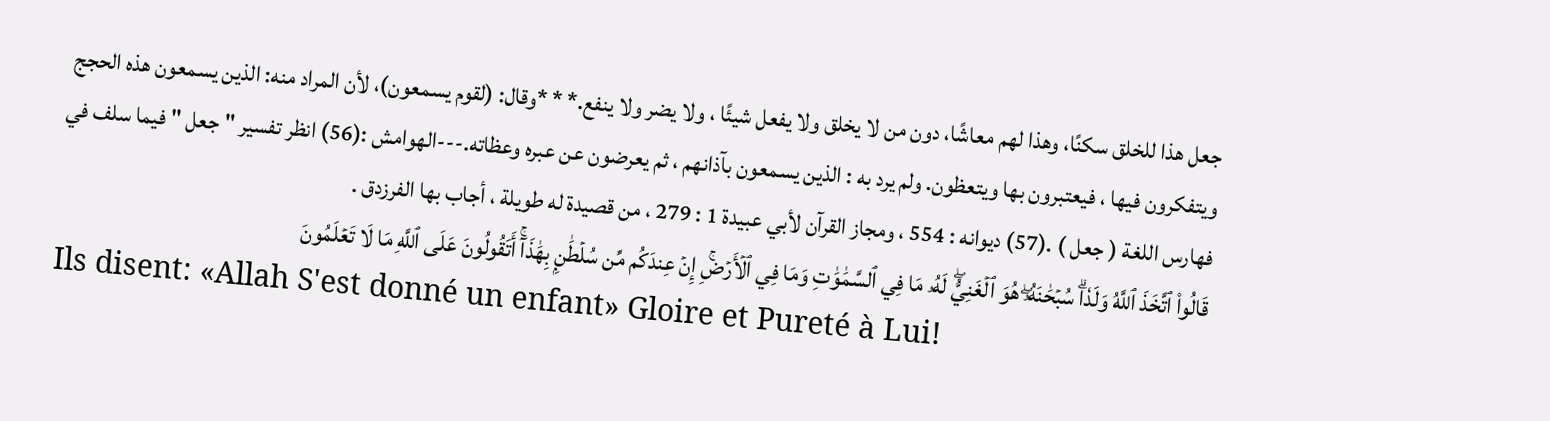جعل هذا للخلق سكنًا، وهذا لهم معاشًا، دون من لا يخلق ولا يفعل شيئًا ، ولا يضر ولا ينفع.* * *وقال: (لقوم يسمعون)، لأن المراد منه: الذين يسمعون هذه الحجج ويتفكرون فيها ، فيعتبرون بها ويتعظون. ولم يرد به : الذين يسمعون بآذانهم ، ثم يعرضون عن عبره وعظاته.---الهوامش :(56) انظر تفسير " جعل " فيما سلف في فهارس اللغة ( جعل ) .(57) ديوانه : 554 ، ومجاز القرآن لأبي عبيدة 1 : 279 ، من قصيدة له طويلة ، أجاب بها الفرزدق .
قَالُواْ ٱتَّخَذَ ٱللَّهُ وَلَدٗاۗ سُبۡحَٰنَهُۥۖ هُوَ ٱلۡغَنِيُّۖ لَهُۥ مَا فِي ٱلسَّمَٰوَٰتِ وَمَا فِي ٱلۡأَرۡضِۚ إِنۡ عِندَكُم مِّن سُلۡطَٰنِۭ بِهَٰذَآۚ أَتَقُولُونَ عَلَى ٱللَّهِ مَا لَا تَعۡلَمُونَ
Ils disent: «Allah S'est donné un enfant» Gloire et Pureté à Lui!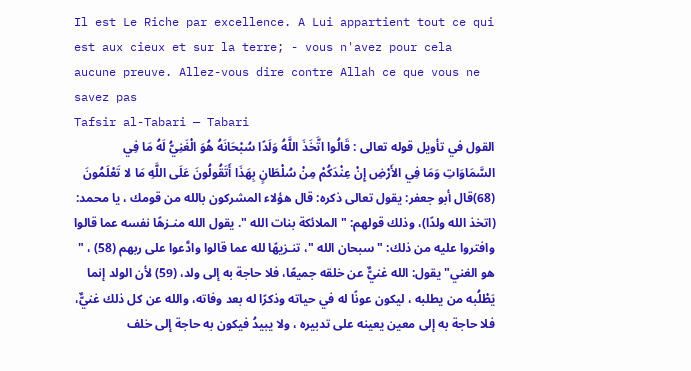Il est Le Riche par excellence. A Lui appartient tout ce qui est aux cieux et sur la terre; - vous n'avez pour cela aucune preuve. Allez-vous dire contre Allah ce que vous ne savez pas
Tafsir al-Tabari — Tabari
القول في تأويل قوله تعالى : قَالُوا اتَّخَذَ اللَّهُ وَلَدًا سُبْحَانَهُ هُوَ الْغَنِيُّ لَهُ مَا فِي السَّمَاوَاتِ وَمَا فِي الأَرْضِ إِنْ عِنْدَكُمْ مِنْ سُلْطَانٍ بِهَذَا أَتَقُولُونَ عَلَى اللَّهِ مَا لا تَعْلَمُونَ (68)قال أبو جعفر: يقول تعالى ذكره: قال هؤلاء المشركون بالله من قومك ، يا محمد: (اتخذ الله ولدًا)، وذلك قولهم: " الملائكة بنات الله ". يقول الله منـزهًا نفسه عما قالوا وافتروا عليه من ذلك: " سبحان الله "، تنـزيهًا لله عما قالوا وادَّعوا على ربهم (58) ، " هو الغني" يقول: الله غنيٌّ عن خلقه جميعًا، فلا حاجة به إلى ولد، (59) لأن الولد إنما يَطْلُبه من يطلبه ، ليكون عونًا له في حياته وذكرًا له بعد وفاته، والله عن كل ذلك غنيٌّ، فلا حاجة به إلى معين يعينه على تدبيره ، ولا يبيدُ فيكون به حاجة إلى خلف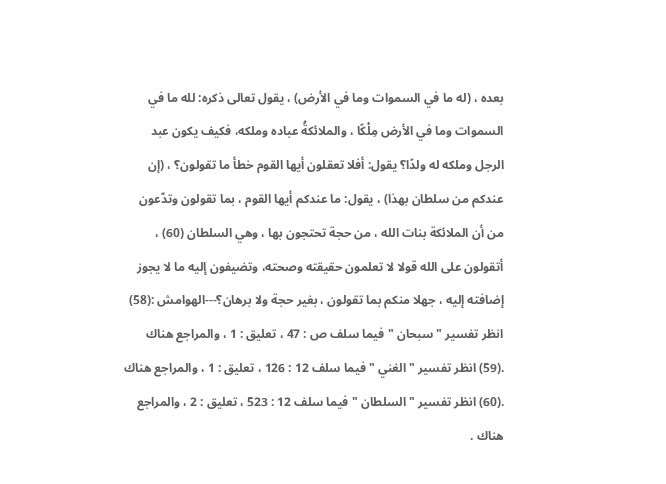بعده ، (له ما في السموات وما في الأرض) ، يقول تعالى ذكره: لله ما في السموات وما في الأرض مِلْكًا ، والملائكةُ عباده وملكه، فكيف يكون عبد الرجل وملكه له ولدًا؟ يقول: أفلا تعقلون أيها القوم خطأ ما تقولون؟ ، (إن عندكم من سلطان بهذا) ، يقول: ما عندكم أيها القوم ، بما تقولون وتدّعون من أن الملائكة بنات الله ، من حجة تحتجون بها ، وهي السلطان (60) ، أتقولون على الله قولا لا تعلمون حقيقته وصحته، وتضيفون إليه ما لا يجوز إضافته إليه ، جهلا منكم بما تقولون ، بغير حجة ولا برهان؟---الهوامش :(58) انظر تفسير " سبحان " فيما سلف ص : 47 ، تعليق : 1 ، والمراجع هناك .(59) انظر تفسير " الغني " فيما سلف 12 : 126 ، تعليق : 1 ، والمراجع هناك .(60) انظر تفسير " السلطان " فيما سلف 12 : 523 ، تعليق : 2 ، والمراجع هناك .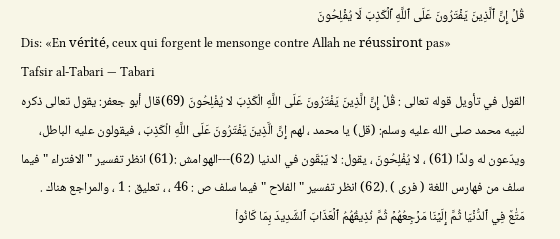قُلۡ إِنَّ ٱلَّذِينَ يَفۡتَرُونَ عَلَى ٱللَّهِ ٱلۡكَذِبَ لَا يُفۡلِحُونَ
Dis: «En vérité, ceux qui forgent le mensonge contre Allah ne réussiront pas»
Tafsir al-Tabari — Tabari
القول في تأويل قوله تعالى : قُلْ إِنَّ الَّذِينَ يَفْتَرُونَ عَلَى اللَّهِ الْكَذِبَ لا يُفْلِحُونَ (69)قال أبو جعفر: يقول تعالى ذكره لنبيه محمد صلى الله عليه وسلم: (قل) يا محمد ، لهم إِنَّ الَّذِينَ يَفْتَرُونَ عَلَى اللَّهِ الْكَذِبَ ، فيقولون عليه الباطل، ويدّعون له ولدًا (61) ، لا يُفْلِحُونَ ، يقول: لا يَبْقَون في الدنيا (62)---الهوامش :(61) انظر تفسير " الافتراء " فيما سلف من فهارس اللغة ( فرى ) .(62) انظر تفسير " الفلاح " فيما سلف ص : 46 ، ، تعليق : 1 ، والمراجع هناك .
مَتَٰعٞ فِي ٱلدُّنۡيَا ثُمَّ إِلَيۡنَا مَرۡجِعُهُمۡ ثُمَّ نُذِيقُهُمُ ٱلۡعَذَابَ ٱلشَّدِيدَ بِمَا كَانُواْ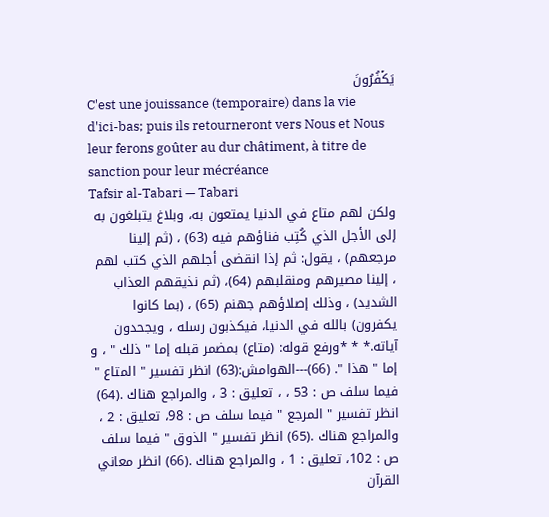يَكۡفُرُونَ
C'est une jouissance (temporaire) dans la vie d'ici-bas; puis ils retourneront vers Nous et Nous leur ferons goûter au dur châtiment, à titre de sanction pour leur mécréance
Tafsir al-Tabari — Tabari
ولكن لهم متاع في الدنيا يمتعون به، وبلاغ يتبلغون به إلى الأجل الذي كُتِب فناؤهم فيه (63) ، (ثم إلينا مرجعهم) ، يقول: ثم إذا انقضى أجلهم الذي كتب لهم ، إلينا مصيرهم ومنقلبهم (64)، (ثم نذيقهم العذاب الشديد) ، وذلك إصلاؤهم جهنم (65) ، (بما كانوا يكفرون) بالله في الدنيا، فيكذبون رسله ، ويجحدون آياته.* * *ورفع قوله: (متاع) بمضمر قبله إما " ذلك " ، و إما " هذا ". (66)---الهوامش:(63) انظر تفسير " المتاع " فيما سلف ص : 53 ، ، تعليق : 3 ، والمراجع هناك .(64) انظر تفسير " المرجع " فيما سلف ص : 98، تعليق : 2 ، والمراجع هناك .(65) انظر تفسير " الذوق " فيما سلف ص : 102، تعليق : 1 ، والمراجع هناك .(66) انظر معاني القرآن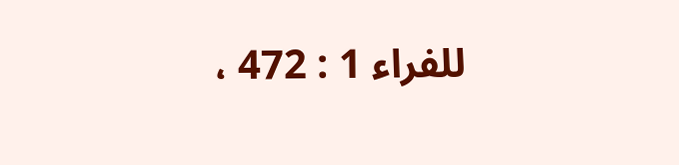للفراء 1 : 472 ،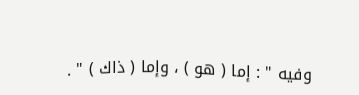وفيه " : إما ( هو ) ، وإما ( ذاك ) " .